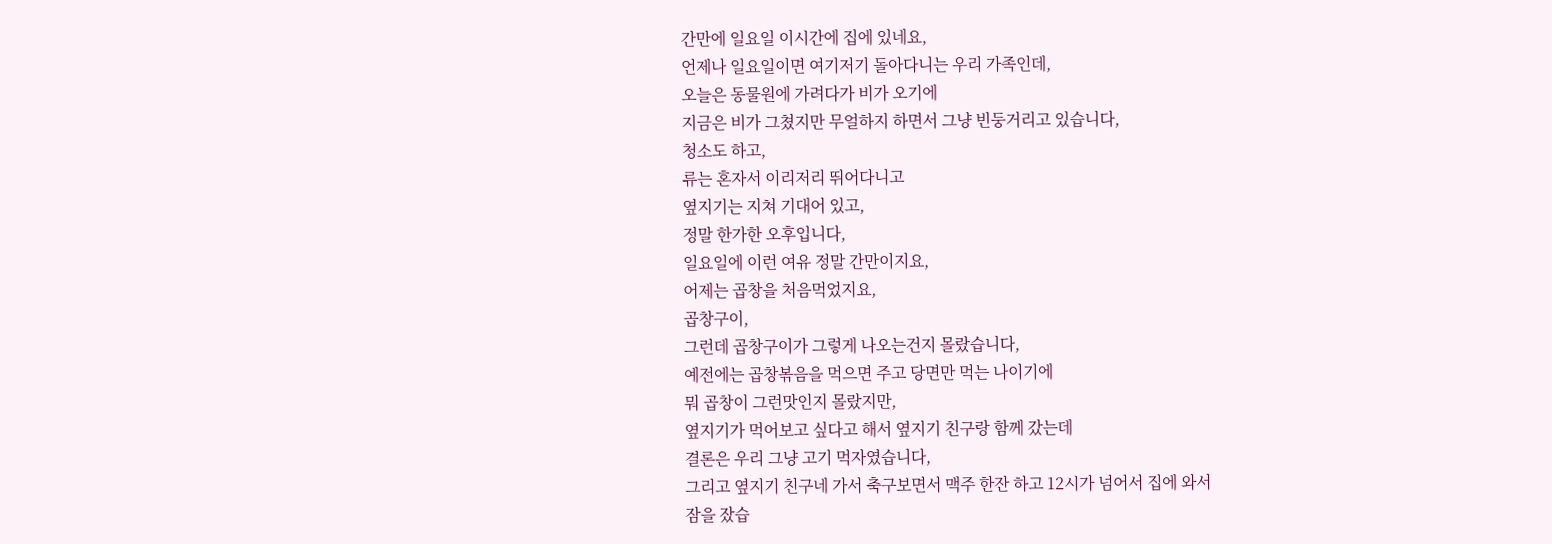간만에 일요일 이시간에 집에 있네요,
언제나 일요일이면 여기저기 돌아다니는 우리 가족인데,
오늘은 동물원에 가려다가 비가 오기에
지금은 비가 그쳤지만 무얼하지 하면서 그냥 빈둥거리고 있습니다,
청소도 하고,
류는 혼자서 이리저리 뛰어다니고
옆지기는 지쳐 기대어 있고,
정말 한가한 오후입니다,
일요일에 이런 여유 정말 간만이지요,
어제는 곱창을 처음먹었지요,
곱창구이,
그런데 곱창구이가 그렇게 나오는건지 몰랐습니다,
예전에는 곱창볶음을 먹으면 주고 당면만 먹는 나이기에
뭐 곱창이 그런맛인지 몰랐지만,
옆지기가 먹어보고 싶다고 해서 옆지기 친구랑 함께 갔는데
결론은 우리 그냥 고기 먹자였습니다,
그리고 옆지기 친구네 가서 축구보면서 맥주 한잔 하고 12시가 넘어서 집에 와서
잠을 잤습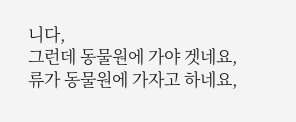니다,
그런데 동물원에 가야 겟네요,
류가 동물원에 가자고 하네요,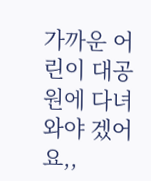가까운 어린이 대공원에 다녀와야 겠어요,,